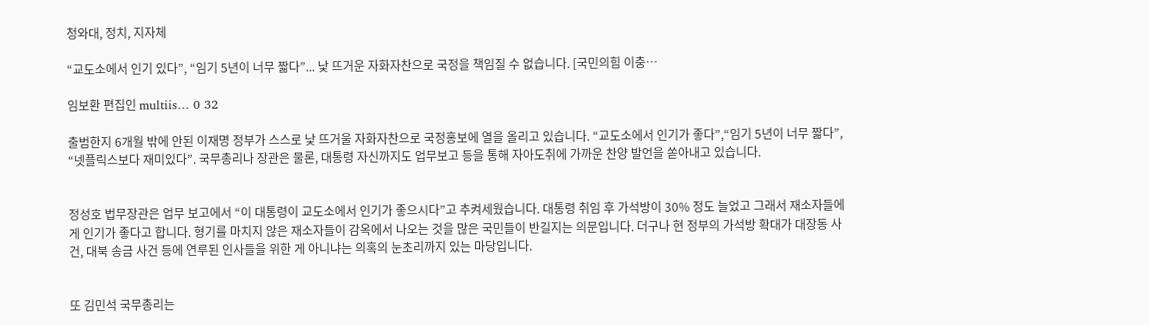청와대, 정치, 지자체

“교도소에서 인기 있다”, “임기 5년이 너무 짧다”... 낯 뜨거운 자화자찬으로 국정을 책임질 수 없습니다. [국민의힘 이충…

임보환 편집인 multiis… 0 32

출범한지 6개월 밖에 안된 이재명 정부가 스스로 낯 뜨거울 자화자찬으로 국정홍보에 열을 올리고 있습니다. “교도소에서 인기가 좋다”,“임기 5년이 너무 짧다”, “넷플릭스보다 재미있다”. 국무총리나 장관은 물론, 대통령 자신까지도 업무보고 등을 통해 자아도취에 가까운 찬양 발언을 쏟아내고 있습니다.


정성호 법무장관은 업무 보고에서 “이 대통령이 교도소에서 인기가 좋으시다”고 추켜세웠습니다. 대통령 취임 후 가석방이 30% 정도 늘었고 그래서 재소자들에게 인기가 좋다고 합니다. 형기를 마치지 않은 재소자들이 감옥에서 나오는 것을 많은 국민들이 반길지는 의문입니다. 더구나 현 정부의 가석방 확대가 대장동 사건, 대북 송금 사건 등에 연루된 인사들을 위한 게 아니냐는 의혹의 눈초리까지 있는 마당입니다.


또 김민석 국무총리는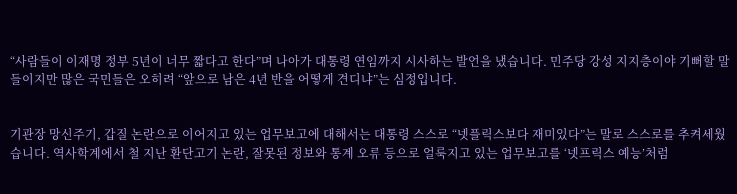“사람들이 이재명 정부 5년이 너무 짧다고 한다”며 나아가 대통령 연임까지 시사하는 발언을 냈습니다. 민주당 강성 지지층이야 기뻐할 말들이지만 많은 국민들은 오히려 “앞으로 남은 4년 반을 어떻게 견디냐”는 심정입니다.


기관장 망신주기, 갑질 논란으로 이어지고 있는 업무보고에 대해서는 대통령 스스로 “넷플릭스보다 재미있다”는 말로 스스로를 추켜세웠습니다. 역사학계에서 철 지난 환단고기 논란, 잘못된 정보와 통계 오류 등으로 얼룩지고 있는 업무보고를 ‘넷프릭스 예능’처럼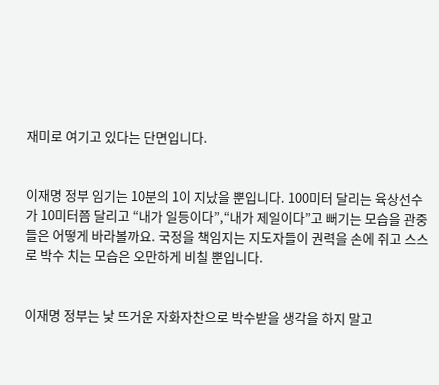재미로 여기고 있다는 단면입니다.


이재명 정부 임기는 10분의 1이 지났을 뿐입니다. 100미터 달리는 육상선수가 10미터쯤 달리고 “내가 일등이다”,“내가 제일이다”고 뻐기는 모습을 관중들은 어떻게 바라볼까요. 국정을 책임지는 지도자들이 권력을 손에 쥐고 스스로 박수 치는 모습은 오만하게 비칠 뿐입니다.


이재명 정부는 낯 뜨거운 자화자찬으로 박수받을 생각을 하지 말고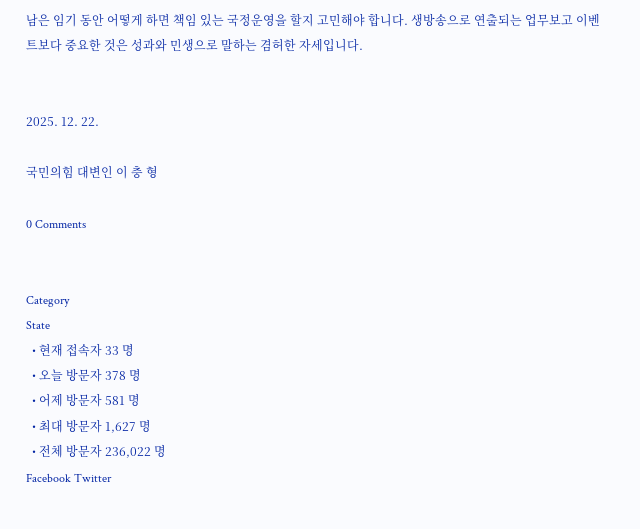남은 임기 동안 어떻게 하면 책임 있는 국정운영을 할지 고민해야 합니다. 생방송으로 연출되는 업무보고 이벤트보다 중요한 것은 성과와 민생으로 말하는 겸허한 자세입니다.


2025. 12. 22.

국민의힘 대변인 이 충 형

0 Comments


Category
State
  • 현재 접속자 33 명
  • 오늘 방문자 378 명
  • 어제 방문자 581 명
  • 최대 방문자 1,627 명
  • 전체 방문자 236,022 명
Facebook Twitter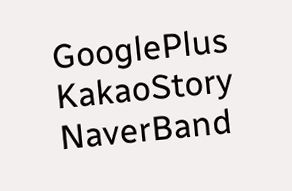GooglePlus KakaoStory NaverBand